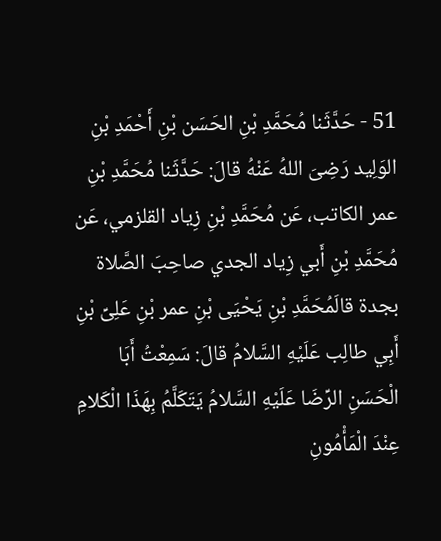51 - حَدَّثَنا مُحَمَّدِ بْنِ الحَسَن بْنِ أَحْمَدِ بْنِ الوَلِيد رَضِىَ اللهُ عَنْهُ قالَ: حَدَّثَنا مُحَمَّدِ بْنِ عمر الكاتب، عَن مُحَمَّدِ بْنِ زِياد القلزمي، عَن مُحَمَّدِ بْنِ أَبي زِياد الجدي صاحِبَ الصَّلاة بجدة قالَمُحَمَّدِ بْنِ يَحْيَى بْنِ عمر بْنِ عَلِىِّ بْنِ أَبِي طالِب عَلَيْهِ السَّلامُ قالَ: سَمِعْتُ أَبَا الْحَسَنِ الرِّضَا عَلَيْهِ السَّلامُ يَتَكَلَّمُ بِهَذَا الْكَلامِ عِنْدَ الْمَأْمُونِ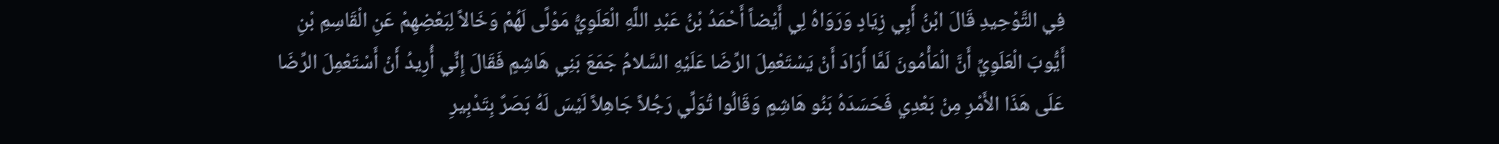فِي التَّوْحِيدِ قَالَ ابْنُ أَبِي زِيَادٍ وَرَوَاهُ لِي أَيْضاً أَحْمَدُ بْنُ عَبْدِ اللَّهِ الْعَلَوِيُّ مَوْلًى لَهُمْ وَخَالاً لِبَعْضِهِمْ عَنِ الْقَاسِمِ بْنِ أَيُّوبَ الْعَلَوِيِّ أَنَّ الْمَأْمُونَ لَمَّا أَرَادَ أَنْ يَسْتَعْمِلَ الرِّضَا عَلَيْهِ السَّلامُ جَمَعَ بَنِي هَاشِمٍ فَقَالَ إِنِّي أُرِيدُ أَنْ أَسْتَعْمِلَ الرِّضَا عَلَى هَذَا الأَمْرِ مِنْ بَعْدِي فَحَسَدَهُ بَنُو هَاشِمٍ وَقَالُوا تُوَلِّي رَجُلاً جَاهِلاً لَيْسَ لَهُ بَصَرٌ بِتَدْبِيرِ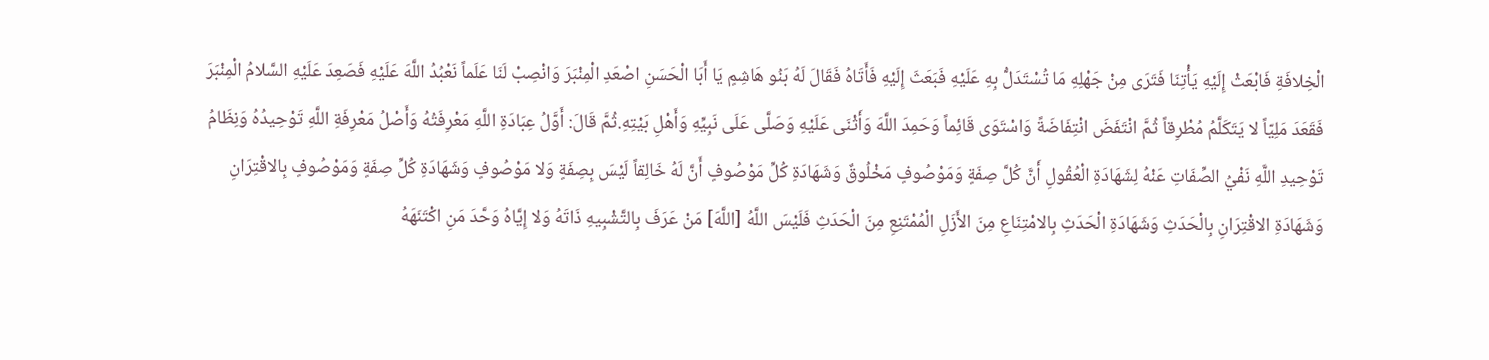الْخِلافَةِ فَابْعَثْ إِلَيْهِ يَأْتِنَا فَتَرَى مِنْ جَهْلِهِ مَا تُسْتَدَلُّ بِهِ عَلَيْهِ فَبَعَثَ إِلَيْهِ فَأَتَاهُ فَقَالَ لَهُ بَنُو هَاشِمٍ يَا أَبَا الْحَسَنِ اصْعَدِ الْمِنْبَرَ وَانْصِبْ لَنَا عَلَماً نَعْبُدُ اللَّهَ عَلَيْهِ فَصَعِدَ عَلَيْهِ السَّلامُ الْمِنْبَرَ فَقَعَدَ مَلِيّاً لا يَتَكَلَّمُ مُطْرِقاً ثُمَّ انْتَفَضَ انْتِفَاضَةً وَاسْتَوَى قَائِماً وَحَمِدَ اللَّهَ وَأَثْنَى عَلَيْهِ وَصَلَّى عَلَى نَبِيِّهِ وَأَهْلِ بَيْتِهِ.ثُمَّ قَالَ: أَوَّلُ عِبَادَةِ اللَّهِ مَعْرِفَتُهُ وَأَصْلُ مَعْرِفَةِ اللَّهِ تَوْحِيدُهُ وَنِظَامُ تَوْحِيدِ اللَّهِ نَفْيُ الصِّفَاتِ عَنْهُ لِشَهَادَةِ الْعُقُولِ أَنَّ كُلَّ صِفَةٍ وَمَوْصُوفٍ مَخْلُوقٌ وَشَهَادَةِ كُلِّ مَوْصُوفٍ أَنَّ لَهُ خَالِقاً لَيْسَ بِصِفَةٍ وَلا مَوْصُوفٍ وَشَهَادَةِ كُلِّ صِفَةٍ وَمَوْصُوفٍ بِالاقْتِرَانِ وَشَهَادَةِ الاقْتِرَانِ بِالْحَدَثِ وَشَهَادَةِ الْحَدَثِ بِالامْتِنَاعِ مِنَ الأَزَلِ الْمُمْتَنِعِ مِنَ الْحَدَثِ فَلَيْسَ اللَّهُ [اللَّهَ] مَنْ عَرَفَ بِالتَّشْبِيهِ ذَاتَهُ وَلا إِيَّاهُ وَحَّدَ مَنِ اكْتَنَهَهُ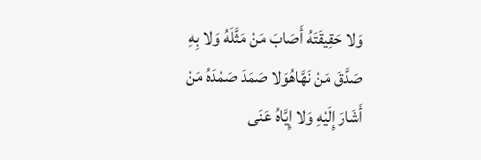وَلا حَقِيقَتَهُ أَصَابَ مَنْ مَثَّلَهُ وَلا بِهِ صَدَّقَ مَنْ نَهَّاهُوَلا صَمَدَ صَمْدَهُ مَنْ أَشَارَ إِلَيْهِ وَلا إِيَّاهُ عَنَى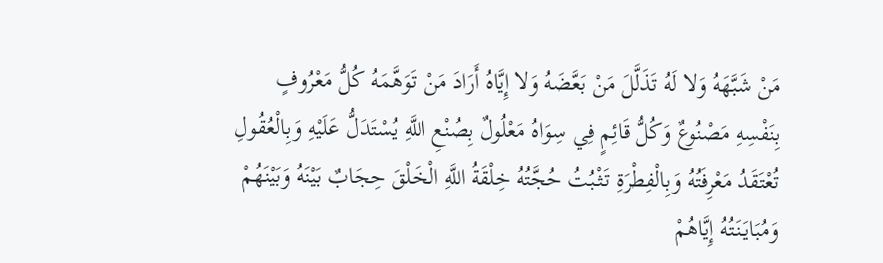مَنْ شَبَّهَهُ وَلا لَهُ تَذَلَّلَ مَنْ بَعَّضَهُ وَلا إِيَّاهُ أَرَادَ مَنْ تَوَهَّمَهُ كُلُّ مَعْرُوفٍ بِنَفْسِهِ مَصْنُوعٌ وَكُلُّ قَائِمٍ فِي سِوَاهُ مَعْلُولٌ بِصُنْعِ اللَّهِ يُسْتَدَلُّ عَلَيْهِ وَبِالْعُقُولِ تُعْتَقَدُ مَعْرِفَتُهُ وَبِالْفِطْرَةِ تَثْبُتُ حُجَّتُهُ خِلْقَةُ اللَّهِ الْخَلْقَ حِجَابٌ بَيْنَهُ وَبَيْنَهُمْ وَمُبَايَنَتُهُ إِيَّاهُمْ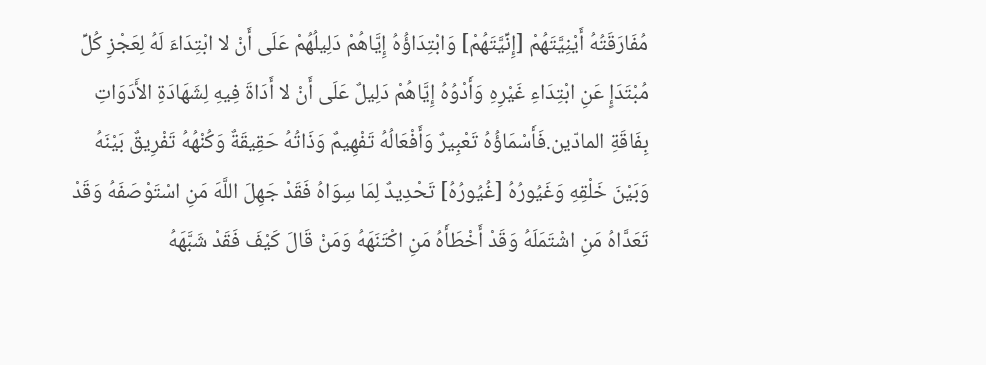مُفَارَقَتُهُ أَيْنِيَّتَهُمْ [إِنِّيَّتَهُمْ] وَابْتِدَاؤُهُ إِيَّاهُمْ دَلِيلُهُمْ عَلَى أَنْ لا ابْتِدَاءَ لَهُ لِعَجْزِ كُلِّ مُبْتَدَإٍ عَنِ ابْتِدَاءِ غَيْرِهِ وَأَدْوُهُ إِيَّاهُمْ دَلِيلٌ عَلَى أَنْ لا أَدَاةَ فِيهِ لِشَهَادَةِ الأَدَوَاتِ بِفَاقَةِ المادّين.فَأَسْمَاؤُهُ تَعْبِيرٌ وَأَفْعَالُهُ تَفْهِيمٌ وَذَاتُهُ حَقِيقَةٌ وَكُنْهُهُ تَفْرِيقٌ بَيْنَهُ وَبَيْنَ خَلْقِهِ وَغَيُورُهُ [غُيُورُهُ] تَحْدِيدٌ لِمَا سِوَاهُ فَقَدْ جَهِلَ اللَّهَ مَنِ اسْتَوْصَفَهُ وَقَدْ تَعَدَّاهُ مَنِ اشْتَمَلَهُ وَقَدْ أَخْطَأَهُ مَنِ اكْتَنَهَهُ وَمَنْ قَالَ كَيْفَ فَقَدْ شَبَّهَهُ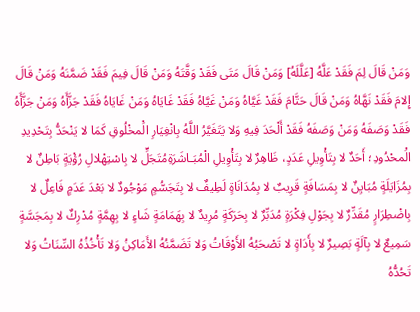وَمَنْ قَالَ لِمَ فَقَدْ عَلَّهُ [عَلَّلَهُ] وَمَنْ قَالَ مَتَى فَقَدْ وَقَّتَهُ وَمَنْ قَالَ فِيمَ فَقَدْ ضَمَّنَهُ وَمَنْ قَالَ إِلامَ فَقَدْ نَهَّاهُ وَمَنْ قَالَ حَتَّامَ فَقَدْ غَيَّاهُ وَمَنْ غَيَّاهُ فَقَدْ غَايَاهُ وَمَنْ غَايَاهُ فَقَدْ جَزَّأَهُ وَمَنْ جَزَّأَهُ فَقَدْ وَصَفَهُ وَمَنْ وَصَفَهُ فَقَدْ أَلْحَدَ فِيهِ وَلا يَتَغَيَّرُ اللَّهُ بِانْغِيَارِ الَْمخْلُوقِ كَمَا لا يَنْحَدُّ بِتَحْدِيدِ الَْمحْدُودِ؛ أَحَدٌ لا بِتَأْوِيلِ عَدَدٍ، ظَاهِرٌ لا بِتَأْوِيلِ الْمُبَـاشَرَةِمُتَجَلٍّ لا بِاسْتِهْلالِ رُؤْيَةٍ بَاطِنٌ لا بِمُزَايَلَةٍ مُبَايِنٌ لا بِمَسَافَةٍ قَرِيبٌ لا بِمُدَانَاةٍ لَطِيفٌ لا بِتَجَسُّمٍ مَوْجُودٌ لا بَعْدَ عَدَمٍ فَاعِلٌ لا بِاضْطِرَارٍ مُقَدِّرٌ لا بِجَوْلِ فِكْرَةٍ مُدَبِّرٌ لا بِحَرَكَةٍ مُرِيدٌ لا بِهَمَامَةٍ شَاءٍ لا بِهِمَّةٍ مُدْرِكٌ لا بِمَجَسَّةٍ سَمِيعٌ لا بِآلَةٍ بَصِيرٌ لا بِأَدَاةٍ لا تَصْحَبُهُ الأَوْقَاتُ وَلا تَضَمَّنُهُ الأَمَاكِنُ وَلا تَأْخُذُهُ السِّنَاتُ وَلا تَحُدُّهُ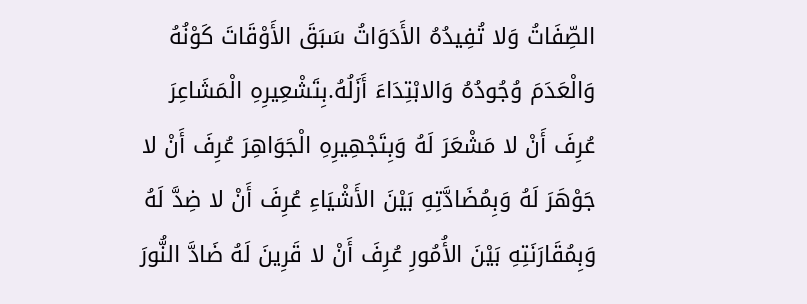الصِّفَاتُ وَلا تُفِيدُهُ الأَدَوَاتُ سَبَقَ الأَوْقَاتَ كَوْنُهُ وَالْعَدَمَ وُجُودُهُ وَالابْتِدَاءَ أَزَلُهُ.بِتَشْعِيرِهِ الْمَشَاعِرَ عُرِفَ أَنْ لا مَشْعَرَ لَهُ وَبِتَجْهِيرِهِ الْجَوَاهِرَ عُرِفَ أَنْ لا جَوْهَرَ لَهُ وَبِمُضَادَّتِهِ بَيْنَ الأَشْيَاءِ عُرِفَ أَنْ لا ضِدَّ لَهُ وَبِمُقَارَنَتِهِ بَيْنَ الأُمُورِ عُرِفَ أَنْ لا قَرِينَ لَهُ ضَادَّ النُّورَ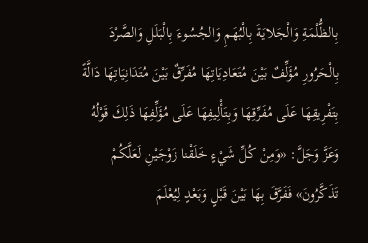بِالظُّلْمَةِ وَالْجَلايَةَ بِالْبُهَمِ وَالجُسُوءَ بِالْبَلَلِ وَالصَّرْدَ بِالْحَرُورِ مُؤَلِّفٌ بَيْنَ مُتَعَادِيَاتِهَا مُفَرِّقٌ بَيْنَ مُتَدَانِيَاتِهَا دَالَّةً بِتَفْرِيقِهَا عَلَى مُفَرِّقِهَا وَبِتَأْلِيفِهَا عَلَى مُؤَلِّفِهَا ذَلِكَ قَوْلُهُ وَعَزَّ وَجَلَّ: «وَمِنْ كُلِّ شَيْءٍ خَلَقْنا زَوْجَيْنِ لَعَلَّكُمْ تَذَكَّرُونَ» فَفَرَّقَ بِهَا بَيْنَ قَبْلٍ وَبَعْدٍ لِيُعْلَمَ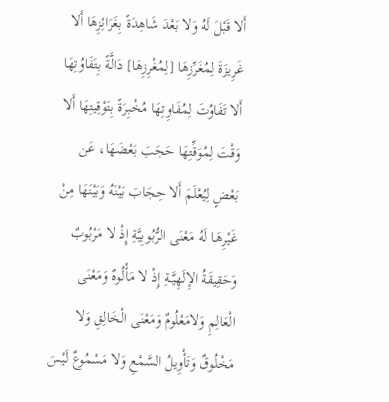أَلا قَبْلَ لَهُ وَلا بَعْدَ شَاهِدَةً بِغَرَائِزِهَا أَلا غَرِيزَةَ لِمُغَرِّزِهَا [لِمُغْرِزِهَا] دَالَّةً بِتَفَاوُتِهَا أَلا تَفَاوُتَ لِمُفَاوِتِهَا مُخْبِرَةً بِتَوْقِيتِهَا أَلا وَقْتَ لِمُوَقِّتِهَا حَجَبَ بَعْضَهَا، عَن بَعْضٍ لِيُعْلَمَ أَلا حِجَابَ بَيْنَهُ وَبَيْنَهَا مِنْ غَيْرِهَـا لَهُ مَعْنَى الرُّبُوبِيَّةِ إِذْ لا مَرْبُوبٌ وَحَقِيقَةُ الإِلَهِيَّــةِ إِذْ لا مَأْلُوهٌ وَمَعْنَى الْعَالِمِ وَلامَعْلُومٌ وَمَعْنَى الْخَالِقِ وَلا مَخْلُوقٌ وَتَأْوِيلُ السَّمْعِ وَلا مَسْمُوعٌ لَيْسَ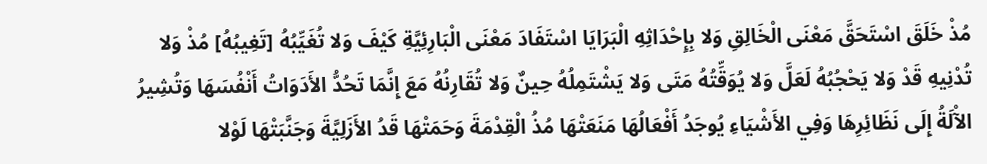مُذْ خَلَقَ اسْتَحَقَّ مَعْنَى الْخَالِقِ وَلا بِإِحْدَاثِهِ الْبَرَايَا اسْتَفَادَ مَعْنَى الْبَارِئِيَّةِ كَيْفَ وَلا تُغَيِّبُهُ [تَغِيبُهُ] مُذْ وَلا تُدْنِيهِ قَدْ وَلا يَحْجُبُهُ لَعَلَّ وَلا يُوَقِّتُهُ مَتَى وَلا يَشْتَمِلُهُ حِينٌ وَلا تُقَارِنُهُ مَعَ إِنَّمَا تَحُدُّ الأَدَوَاتُ أَنْفُسَهَا وَتُشِيرُ الآْلَةُ إِلَى نَظَائِرِهَا وَفِي الأَشْيَاءِ يُوجَدُ أَفْعَالُهَا مَنَعَتْهَا مُذُ الْقِدْمَةَ وَحَمَتْهَا قَدُ الأَزَلِيَّةَ وَجَنَّبَتْهَا لَوْلا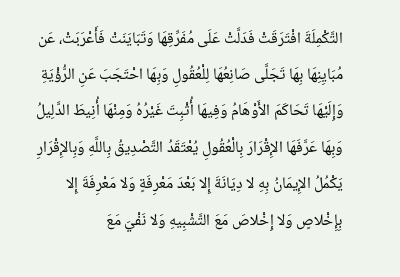التَّكْمِلَةَ افْتَرَقَتْ فَدَلَّتْ عَلَى مُفَرِّقِهَا وَتَبَايَنَتْ فَأَعْرَبَتْ، عَن مُبَايِنِهَا بِهَا تَجَلَّى صَانِعُهَا لِلْعُقُولِ وَبِهَا احْتَجَبَ عَنِ الرُّؤْيَةِ وَإِلَيْهَا تَحَاكَمَ الأَوْهَامُ وَفِيهَا أُثْبِتَ غَيْرُهُ وَمِنْهَا أُنِيطَ الدَّلِيلُ وَبِهَا عَرَّفَهَا الإِقْرَارَ بِالْعُقُولِ يُعْتَقَدُ التَّصْدِيقُ بِاللَّهِ وَبِالإِقْرَارِ يَكْمُلُ الإِيمَانُ بِهِ لا دِيَانَةَ إِلا بَعْدَ مَعْرِفَةٍ وَلا مَعْرِفَةَ إِلا بِإِخْلاصٍ وَلا إِخْلاصَ مَعَ التَّشْبِيهِ وَلا نَفْيَ مَعَ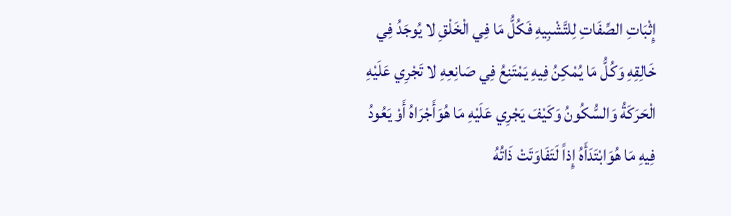إِثْبَاتِ الصِّفَاتِ لِلتَّشْبِيهِ فَكُلُّ مَا فِي الْخَلْقِ لا يُوجَدُ فِي خَالِقِهِ وَكُلُّ مَا يُمْكِنُ فِيهِ يَمْتَنِعُ فِي صَانِعِهِ لا تَجْرِي عَلَيْهِ الْحَرَكَةُ وَالسُّكُونُ وَكَيْفَ يَجْرِي عَلَيْهِ مَا هُوَأَجْرَاهُ أَوْ يَعُودُ فِيهِ مَا هُوَابْتَدَأَهُ إِذاً لَتَفَاوَتَتْ ذَاتُهُ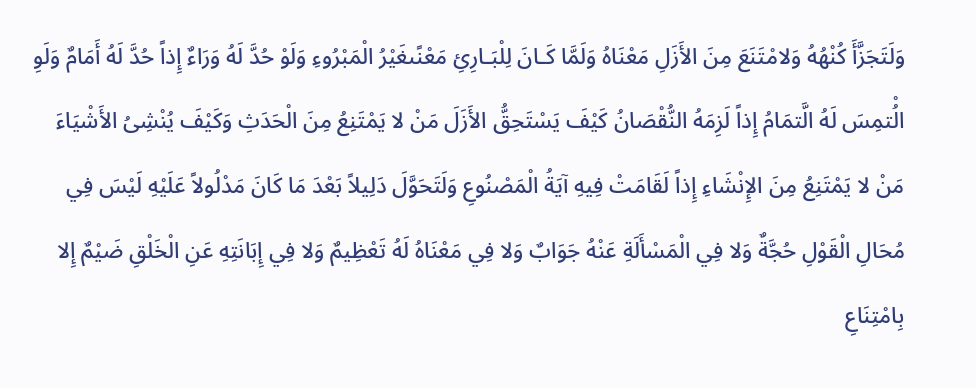وَلَتَجَزَّأَ كُنْهُهُ وَلامْتَنَعَ مِنَ الأَزَلِ مَعْنَاهُ وَلَمَّا كَـانَ لِلْبَـارِئِ مَعْنًىغَيْرُ الْمَبْرُوءِ وَلَوْ حُدَّ لَهُ وَرَاءٌ إِذاً حُدَّ لَهُ أَمَامٌ وَلَوِ الُْتمِسَ لَهُ الَّتمَامُ إِذاً لَزِمَهُ النُّقْصَانُ كَيْفَ يَسْتَحِقُّ الأَزَلَ مَنْ لا يَمْتَنِعُ مِنَ الْحَدَثِ وَكَيْفَ يُنْشِىُ الأَشْيَاءَ مَنْ لا يَمْتَنِعُ مِنَ الإِنْشَاءِ إِذاً لَقَامَتْ فِيهِ آيَةُ الْمَصْنُوعِ وَلَتَحَوَّلَ دَلِيلاً بَعْدَ مَا كَانَ مَدْلُولاً عَلَيْهِ لَيْسَ فِي مُحَالِ الْقَوْلِ حُجَّةٌ وَلا فِي الْمَسْأَلَةِ عَنْهُ جَوَابٌ وَلا فِي مَعْنَاهُ لَهُ تَعْظِيمٌ وَلا فِي إِبَانَتِهِ عَنِ الْخَلْقِ ضَيْمٌ إِلا بِامْتِنَاعِ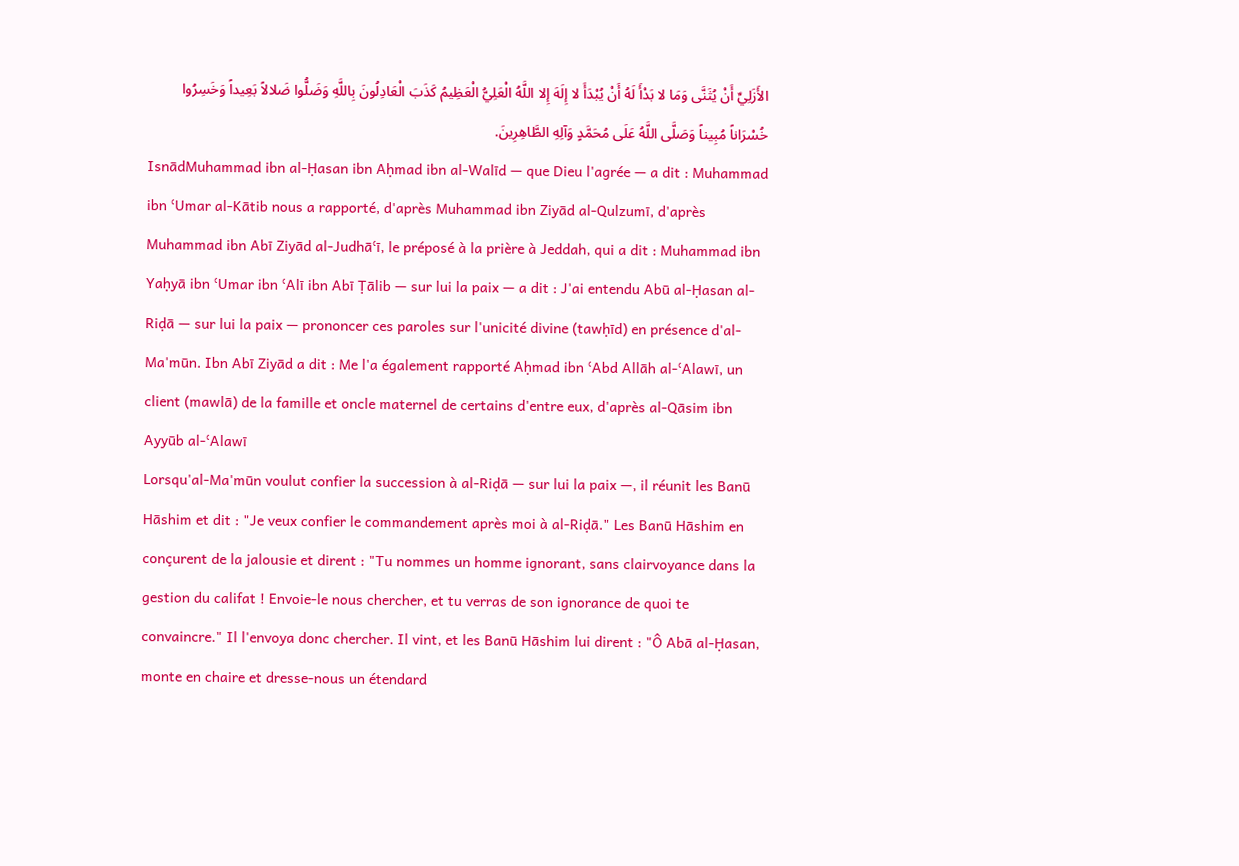الأَزَلِيِّ أَنْ يُثَنَّى وَمَا لا بَدْأَ لَهُ أَنْ يُبْدَأَ لا إِلَهَ إِلا اللَّهُ الْعَلِيُّ الْعَظِيمُ كَذَبَ الْعَادِلُونَ بِاللَّهِ وَضَلُّوا ضَلالاً بَعِيداً وَخَسِرُوا خُسْرَاناً مُبِيناً وَصَلَّى اللَّهُ عَلَى مُحَمَّدٍ وَآلِهِ الطَّاهِرِينَ.
IsnādMuhammad ibn al-Ḥasan ibn Aḥmad ibn al-Walīd — que Dieu l'agrée — a dit : Muhammad ibn ʿUmar al-Kātib nous a rapporté, d'après Muhammad ibn Ziyād al-Qulzumī, d'après Muhammad ibn Abī Ziyād al-Judhāʿī, le préposé à la prière à Jeddah, qui a dit : Muhammad ibn Yaḥyā ibn ʿUmar ibn ʿAlī ibn Abī Ṭālib — sur lui la paix — a dit : J'ai entendu Abū al-Ḥasan al-Riḍā — sur lui la paix — prononcer ces paroles sur l'unicité divine (tawḥīd) en présence d'al-Ma'mūn. Ibn Abī Ziyād a dit : Me l'a également rapporté Aḥmad ibn ʿAbd Allāh al-ʿAlawī, un client (mawlā) de la famille et oncle maternel de certains d'entre eux, d'après al-Qāsim ibn Ayyūb al-ʿAlawī
Lorsqu'al-Ma'mūn voulut confier la succession à al-Riḍā — sur lui la paix —, il réunit les Banū Hāshim et dit : "Je veux confier le commandement après moi à al-Riḍā." Les Banū Hāshim en conçurent de la jalousie et dirent : "Tu nommes un homme ignorant, sans clairvoyance dans la gestion du califat ! Envoie-le nous chercher, et tu verras de son ignorance de quoi te convaincre." Il l'envoya donc chercher. Il vint, et les Banū Hāshim lui dirent : "Ô Abā al-Ḥasan, monte en chaire et dresse-nous un étendard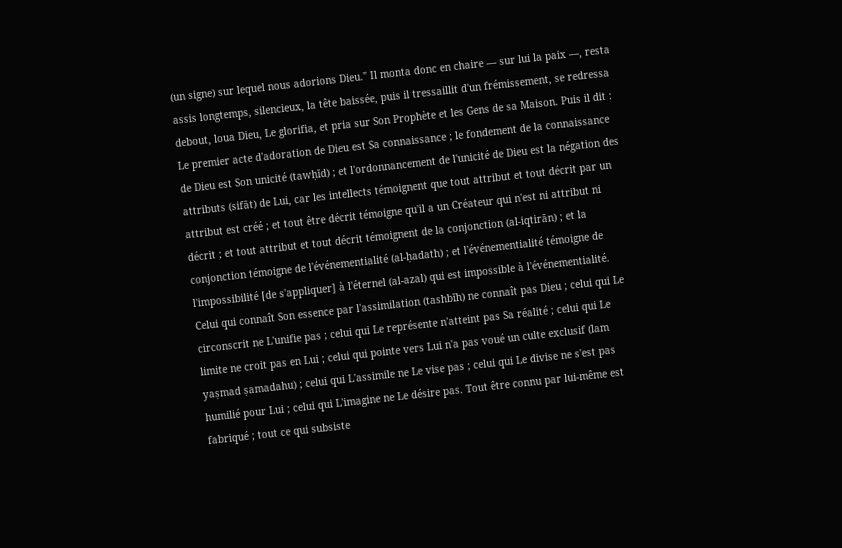(un signe) sur lequel nous adorions Dieu." Il monta donc en chaire — sur lui la paix —, resta assis longtemps, silencieux, la tête baissée, puis il tressaillit d'un frémissement, se redressa debout, loua Dieu, Le glorifia, et pria sur Son Prophète et les Gens de sa Maison. Puis il dit : Le premier acte d'adoration de Dieu est Sa connaissance ; le fondement de la connaissance de Dieu est Son unicité (tawḥīd) ; et l'ordonnancement de l'unicité de Dieu est la négation des attributs (sifāt) de Lui, car les intellects témoignent que tout attribut et tout décrit par un attribut est créé ; et tout être décrit témoigne qu'il a un Créateur qui n'est ni attribut ni décrit ; et tout attribut et tout décrit témoignent de la conjonction (al-iqtirān) ; et la conjonction témoigne de l'événementialité (al-ḥadath) ; et l'événementialité témoigne de l'impossibilité [de s'appliquer] à l'éternel (al-azal) qui est impossible à l'événementialité. Celui qui connaît Son essence par l'assimilation (tashbīh) ne connaît pas Dieu ; celui qui Le circonscrit ne L'unifie pas ; celui qui Le représente n'atteint pas Sa réalité ; celui qui Le limite ne croit pas en Lui ; celui qui pointe vers Lui n'a pas voué un culte exclusif (lam yaṣmad ṣamadahu) ; celui qui L'assimile ne Le vise pas ; celui qui Le divise ne s'est pas humilié pour Lui ; celui qui L'imagine ne Le désire pas. Tout être connu par lui-même est fabriqué ; tout ce qui subsiste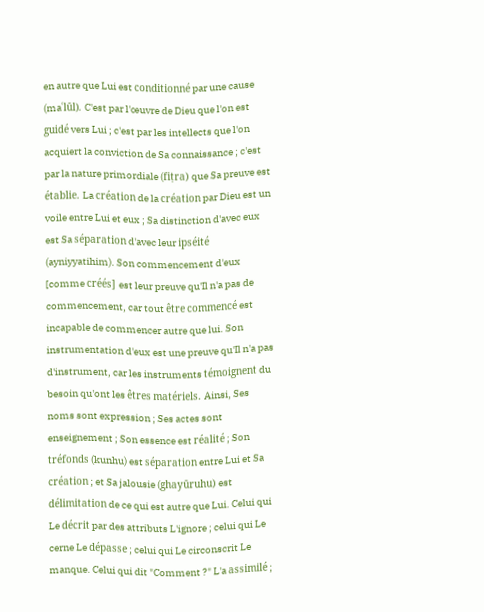en autre que Lui est conditionné par une cause (maʿlūl). C'est par l'œuvre de Dieu que l'on est guidé vers Lui ; c'est par les intellects que l'on acquiert la conviction de Sa connaissance ; c'est par la nature primordiale (fiṭra) que Sa preuve est établie. La création de la création par Dieu est un voile entre Lui et eux ; Sa distinction d'avec eux est Sa séparation d'avec leur ipséité (ayniyyatihim). Son commencement d'eux [comme créés] est leur preuve qu'Il n'a pas de commencement, car tout être commencé est incapable de commencer autre que lui. Son instrumentation d'eux est une preuve qu'Il n'a pas d'instrument, car les instruments témoignent du besoin qu'ont les êtres matériels. Ainsi, Ses noms sont expression ; Ses actes sont enseignement ; Son essence est réalité ; Son tréfonds (kunhu) est séparation entre Lui et Sa création ; et Sa jalousie (ghayūruhu) est délimitation de ce qui est autre que Lui. Celui qui Le décrit par des attributs L'ignore ; celui qui Le cerne Le dépasse ; celui qui Le circonscrit Le manque. Celui qui dit "Comment ?" L'a assimilé ;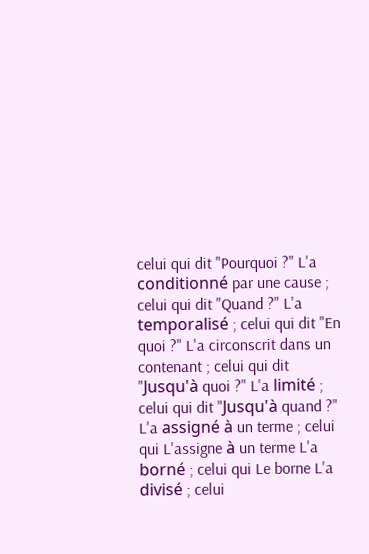celui qui dit "Pourquoi ?" L'a conditionné par une cause ; celui qui dit "Quand ?" L'a temporalisé ; celui qui dit "En quoi ?" L'a circonscrit dans un contenant ; celui qui dit "Jusqu'à quoi ?" L'a limité ; celui qui dit "Jusqu'à quand ?" L'a assigné à un terme ; celui qui L'assigne à un terme L'a borné ; celui qui Le borne L'a divisé ; celui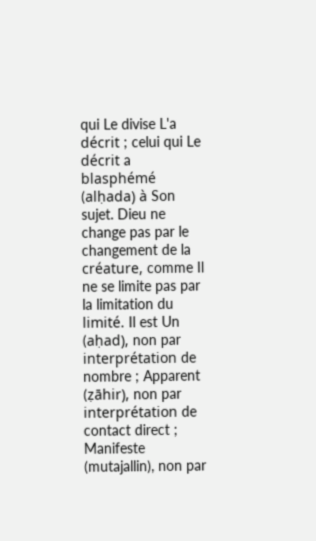qui Le divise L'a décrit ; celui qui Le décrit a blasphémé (alḥada) à Son sujet. Dieu ne change pas par le changement de la créature, comme Il ne se limite pas par la limitation du limité. Il est Un (aḥad), non par interprétation de nombre ; Apparent (ẓāhir), non par interprétation de contact direct ; Manifeste (mutajallin), non par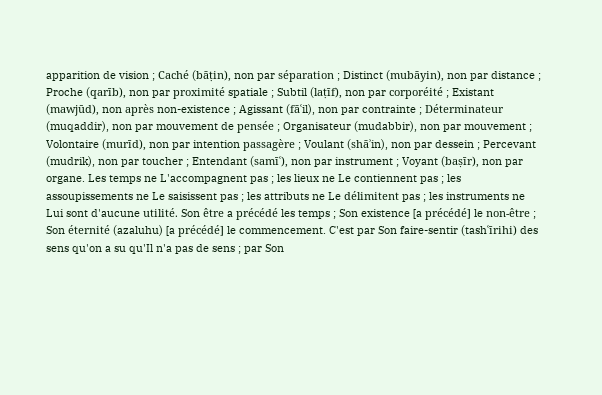apparition de vision ; Caché (bāṭin), non par séparation ; Distinct (mubāyin), non par distance ; Proche (qarīb), non par proximité spatiale ; Subtil (laṭīf), non par corporéité ; Existant (mawjūd), non après non-existence ; Agissant (fāʿil), non par contrainte ; Déterminateur (muqaddir), non par mouvement de pensée ; Organisateur (mudabbir), non par mouvement ; Volontaire (murīd), non par intention passagère ; Voulant (shāʾin), non par dessein ; Percevant (mudrik), non par toucher ; Entendant (samīʿ), non par instrument ; Voyant (baṣīr), non par organe. Les temps ne L'accompagnent pas ; les lieux ne Le contiennent pas ; les assoupissements ne Le saisissent pas ; les attributs ne Le délimitent pas ; les instruments ne Lui sont d'aucune utilité. Son être a précédé les temps ; Son existence [a précédé] le non-être ; Son éternité (azaluhu) [a précédé] le commencement. C'est par Son faire-sentir (tashʿīrihi) des sens qu'on a su qu'Il n'a pas de sens ; par Son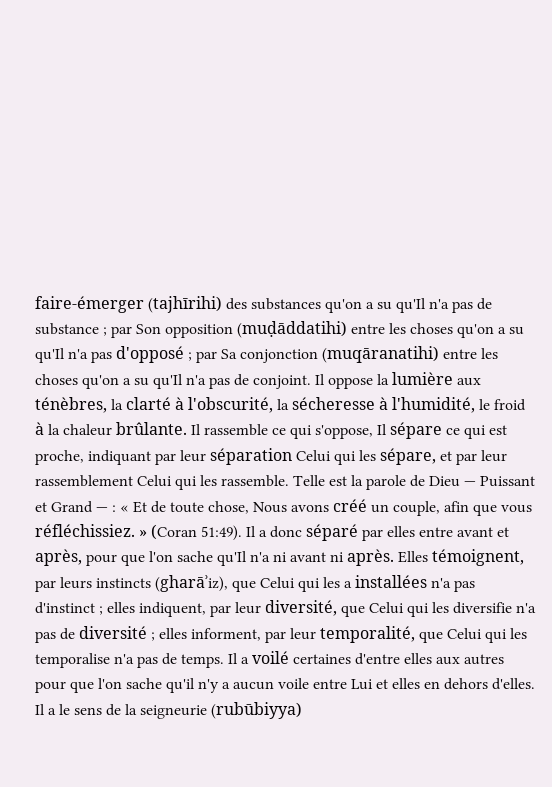faire-émerger (tajhīrihi) des substances qu'on a su qu'Il n'a pas de substance ; par Son opposition (muḍāddatihi) entre les choses qu'on a su qu'Il n'a pas d'opposé ; par Sa conjonction (muqāranatihi) entre les choses qu'on a su qu'Il n'a pas de conjoint. Il oppose la lumière aux ténèbres, la clarté à l'obscurité, la sécheresse à l'humidité, le froid à la chaleur brûlante. Il rassemble ce qui s'oppose, Il sépare ce qui est proche, indiquant par leur séparation Celui qui les sépare, et par leur rassemblement Celui qui les rassemble. Telle est la parole de Dieu — Puissant et Grand — : « Et de toute chose, Nous avons créé un couple, afin que vous réfléchissiez. » (Coran 51:49). Il a donc séparé par elles entre avant et après, pour que l'on sache qu'Il n'a ni avant ni après. Elles témoignent, par leurs instincts (gharāʾiz), que Celui qui les a installées n'a pas d'instinct ; elles indiquent, par leur diversité, que Celui qui les diversifie n'a pas de diversité ; elles informent, par leur temporalité, que Celui qui les temporalise n'a pas de temps. Il a voilé certaines d'entre elles aux autres pour que l'on sache qu'il n'y a aucun voile entre Lui et elles en dehors d'elles. Il a le sens de la seigneurie (rubūbiyya)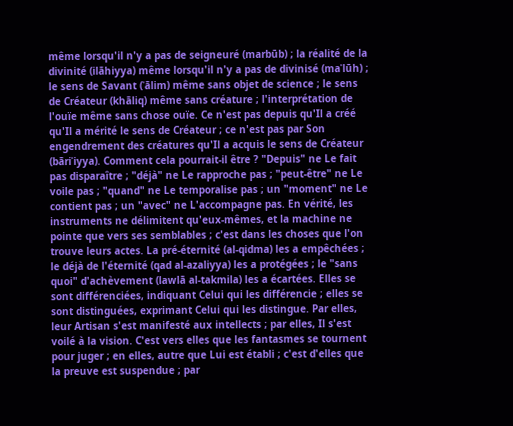même lorsqu'il n'y a pas de seigneuré (marbūb) ; la réalité de la divinité (ilāhiyya) même lorsqu'il n'y a pas de divinisé (maʾlūh) ; le sens de Savant (ʿālim) même sans objet de science ; le sens de Créateur (khāliq) même sans créature ; l'interprétation de l'ouïe même sans chose ouïe. Ce n'est pas depuis qu'Il a créé qu'Il a mérité le sens de Créateur ; ce n'est pas par Son engendrement des créatures qu'Il a acquis le sens de Créateur (bāriʾiyya). Comment cela pourrait-il être ? "Depuis" ne Le fait pas disparaître ; "déjà" ne Le rapproche pas ; "peut-être" ne Le voile pas ; "quand" ne Le temporalise pas ; un "moment" ne Le contient pas ; un "avec" ne L'accompagne pas. En vérité, les instruments ne délimitent qu'eux-mêmes, et la machine ne pointe que vers ses semblables ; c'est dans les choses que l'on trouve leurs actes. La pré-éternité (al-qidma) les a empêchées ; le déjà de l'éternité (qad al-azaliyya) les a protégées ; le "sans quoi" d'achèvement (lawlā al-takmila) les a écartées. Elles se sont différenciées, indiquant Celui qui les différencie ; elles se sont distinguées, exprimant Celui qui les distingue. Par elles, leur Artisan s'est manifesté aux intellects ; par elles, Il s'est voilé à la vision. C'est vers elles que les fantasmes se tournent pour juger ; en elles, autre que Lui est établi ; c'est d'elles que la preuve est suspendue ; par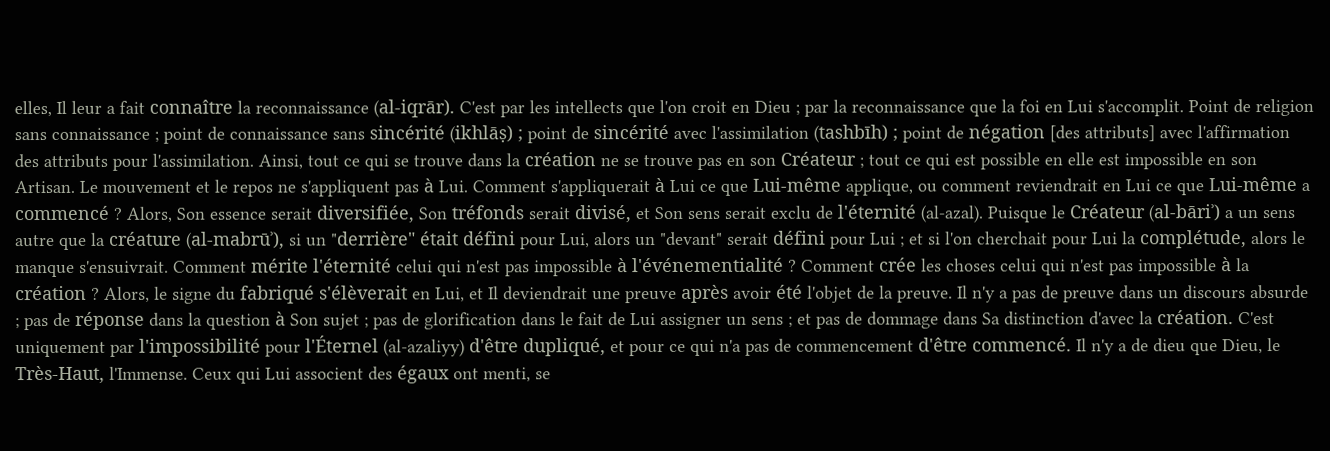elles, Il leur a fait connaître la reconnaissance (al-iqrār). C'est par les intellects que l'on croit en Dieu ; par la reconnaissance que la foi en Lui s'accomplit. Point de religion sans connaissance ; point de connaissance sans sincérité (ikhlāṣ) ; point de sincérité avec l'assimilation (tashbīh) ; point de négation [des attributs] avec l'affirmation des attributs pour l'assimilation. Ainsi, tout ce qui se trouve dans la création ne se trouve pas en son Créateur ; tout ce qui est possible en elle est impossible en son Artisan. Le mouvement et le repos ne s'appliquent pas à Lui. Comment s'appliquerait à Lui ce que Lui-même applique, ou comment reviendrait en Lui ce que Lui-même a commencé ? Alors, Son essence serait diversifiée, Son tréfonds serait divisé, et Son sens serait exclu de l'éternité (al-azal). Puisque le Créateur (al-bāriʾ) a un sens autre que la créature (al-mabrūʾ), si un "derrière" était défini pour Lui, alors un "devant" serait défini pour Lui ; et si l'on cherchait pour Lui la complétude, alors le manque s'ensuivrait. Comment mérite l'éternité celui qui n'est pas impossible à l'événementialité ? Comment crée les choses celui qui n'est pas impossible à la création ? Alors, le signe du fabriqué s'élèverait en Lui, et Il deviendrait une preuve après avoir été l'objet de la preuve. Il n'y a pas de preuve dans un discours absurde ; pas de réponse dans la question à Son sujet ; pas de glorification dans le fait de Lui assigner un sens ; et pas de dommage dans Sa distinction d'avec la création. C'est uniquement par l'impossibilité pour l'Éternel (al-azaliyy) d'être dupliqué, et pour ce qui n'a pas de commencement d'être commencé. Il n'y a de dieu que Dieu, le Très-Haut, l'Immense. Ceux qui Lui associent des égaux ont menti, se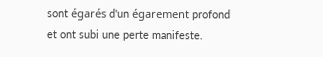sont égarés d'un égarement profond et ont subi une perte manifeste.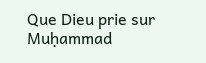Que Dieu prie sur Muḥammad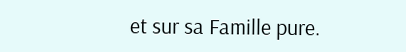et sur sa Famille pure.